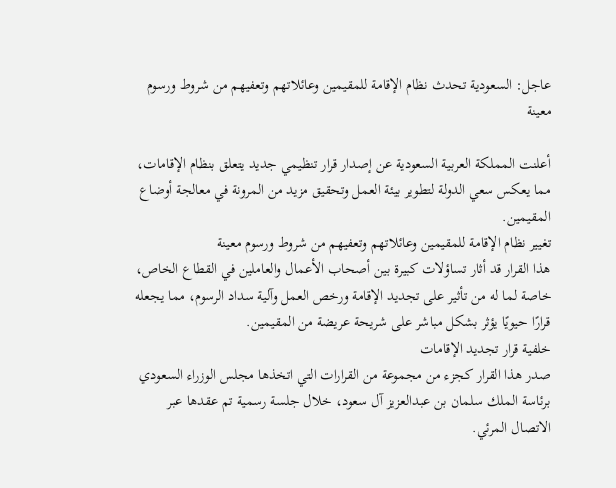عاجل: السعودية تحدث نظام الإقامة للمقيمين وعائلاتهم وتعفيهم من شروط ورسوم معينة

أعلنت المملكة العربية السعودية عن إصدار قرار تنظيمي جديد يتعلق بنظام الإقامات، مما يعكس سعي الدولة لتطوير بيئة العمل وتحقيق مزيد من المرونة في معالجة أوضاع المقيمين.
تغيير نظام الإقامة للمقيمين وعائلاتهم وتعفيهم من شروط ورسوم معينة
هذا القرار قد أثار تساؤلات كبيرة بين أصحاب الأعمال والعاملين في القطاع الخاص، خاصة لما له من تأثير على تجديد الإقامة ورخص العمل وآلية سداد الرسوم، مما يجعله قرارًا حيويًا يؤثر بشكل مباشر على شريحة عريضة من المقيمين.
خلفية قرار تجديد الإقامات
صدر هذا القرار كجزء من مجموعة من القرارات التي اتخذها مجلس الوزراء السعودي برئاسة الملك سلمان بن عبدالعزيز آل سعود، خلال جلسة رسمية تم عقدها عبر الاتصال المرئي.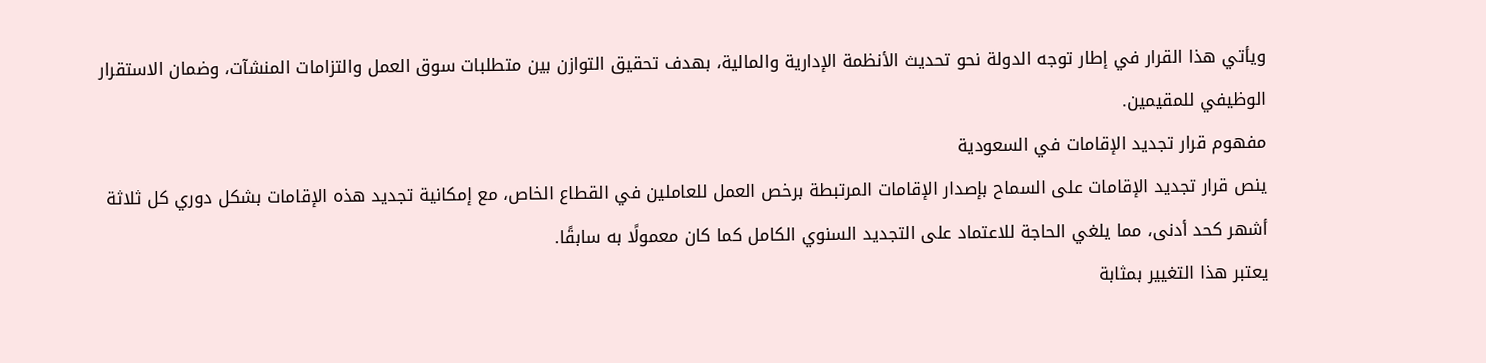ويأتي هذا القرار في إطار توجه الدولة نحو تحديث الأنظمة الإدارية والمالية، بهدف تحقيق التوازن بين متطلبات سوق العمل والتزامات المنشآت، وضمان الاستقرار الوظيفي للمقيمين.
مفهوم قرار تجديد الإقامات في السعودية
ينص قرار تجديد الإقامات على السماح بإصدار الإقامات المرتبطة برخص العمل للعاملين في القطاع الخاص، مع إمكانية تجديد هذه الإقامات بشكل دوري كل ثلاثة أشهر كحد أدنى، مما يلغي الحاجة للاعتماد على التجديد السنوي الكامل كما كان معمولًا به سابقًا.
يعتبر هذا التغيير بمثابة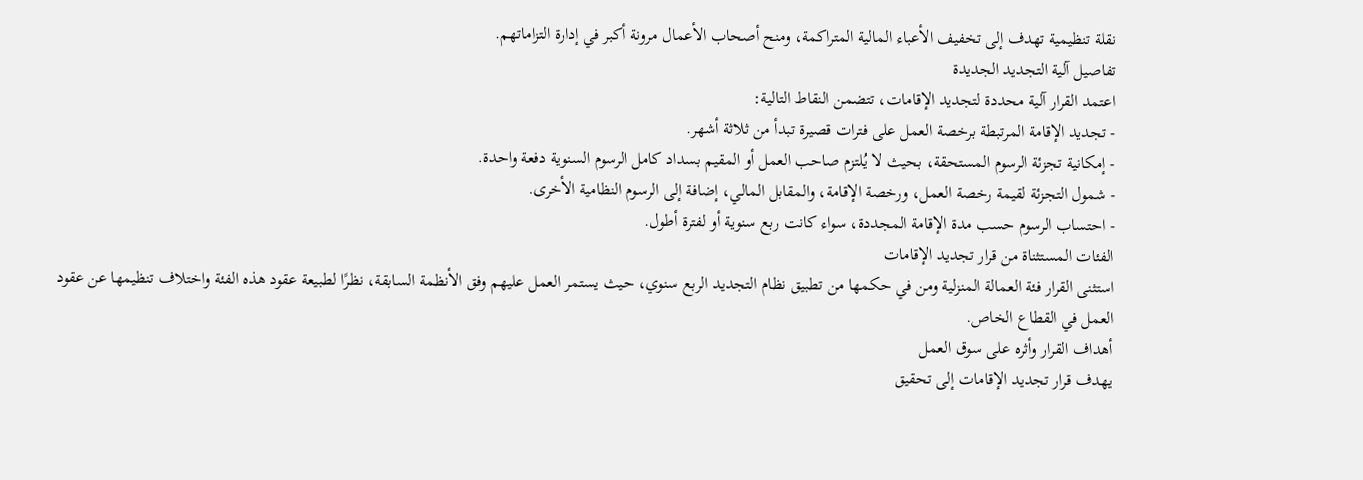نقلة تنظيمية تهدف إلى تخفيف الأعباء المالية المتراكمة، ومنح أصحاب الأعمال مرونة أكبر في إدارة التزاماتهم.
تفاصيل آلية التجديد الجديدة
اعتمد القرار آلية محددة لتجديد الإقامات، تتضمن النقاط التالية:
- تجديد الإقامة المرتبطة برخصة العمل على فترات قصيرة تبدأ من ثلاثة أشهر.
- إمكانية تجزئة الرسوم المستحقة، بحيث لا يُلتزم صاحب العمل أو المقيم بسداد كامل الرسوم السنوية دفعة واحدة.
- شمول التجزئة لقيمة رخصة العمل، ورخصة الإقامة، والمقابل المالي، إضافة إلى الرسوم النظامية الأخرى.
- احتساب الرسوم حسب مدة الإقامة المجددة، سواء كانت ربع سنوية أو لفترة أطول.
الفئات المستثناة من قرار تجديد الإقامات
استثنى القرار فئة العمالة المنزلية ومن في حكمها من تطبيق نظام التجديد الربع سنوي، حيث يستمر العمل عليهم وفق الأنظمة السابقة، نظرًا لطبيعة عقود هذه الفئة واختلاف تنظيمها عن عقود العمل في القطاع الخاص.
أهداف القرار وأثره على سوق العمل
يهدف قرار تجديد الإقامات إلى تحقيق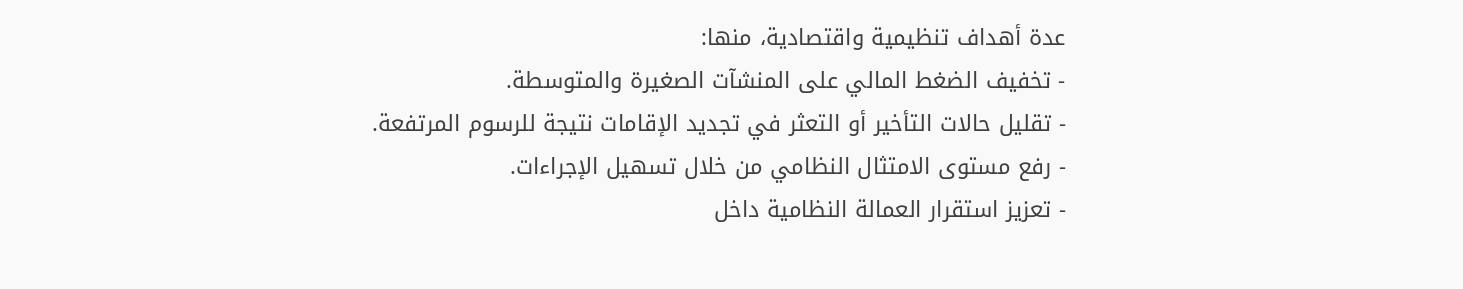عدة أهداف تنظيمية واقتصادية، منها:
- تخفيف الضغط المالي على المنشآت الصغيرة والمتوسطة.
- تقليل حالات التأخير أو التعثر في تجديد الإقامات نتيجة للرسوم المرتفعة.
- رفع مستوى الامتثال النظامي من خلال تسهيل الإجراءات.
- تعزيز استقرار العمالة النظامية داخل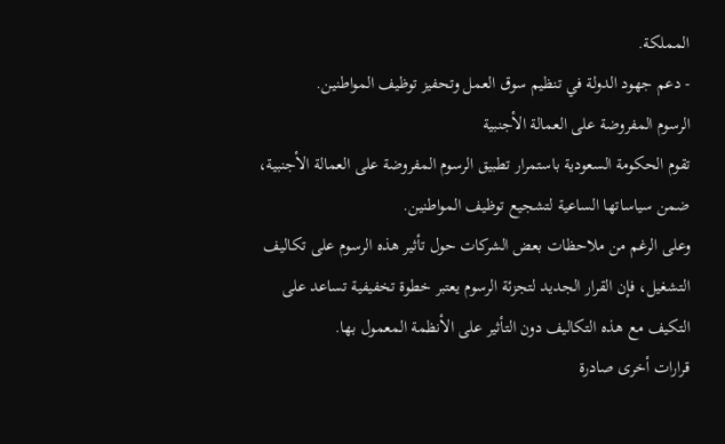المملكة.
- دعم جهود الدولة في تنظيم سوق العمل وتحفيز توظيف المواطنين.
الرسوم المفروضة على العمالة الأجنبية
تقوم الحكومة السعودية باستمرار تطبيق الرسوم المفروضة على العمالة الأجنبية، ضمن سياساتها الساعية لتشجيع توظيف المواطنين.
وعلى الرغم من ملاحظات بعض الشركات حول تأثير هذه الرسوم على تكاليف التشغيل، فإن القرار الجديد لتجزئة الرسوم يعتبر خطوة تخفيفية تساعد على التكيف مع هذه التكاليف دون التأثير على الأنظمة المعمول بها.
قرارات أخرى صادرة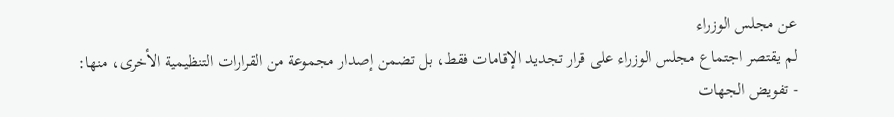عن مجلس الوزراء
لم يقتصر اجتماع مجلس الوزراء على قرار تجديد الإقامات فقط، بل تضمن إصدار مجموعة من القرارات التنظيمية الأخرى، منها:
- تفويض الجهات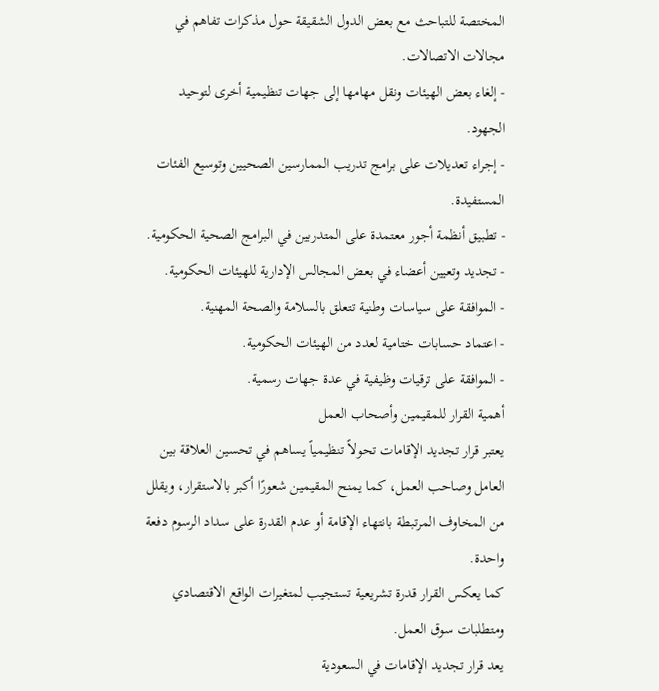المختصة للتباحث مع بعض الدول الشقيقة حول مذكرات تفاهم في مجالات الاتصالات.
- إلغاء بعض الهيئات ونقل مهامها إلى جهات تنظيمية أخرى لتوحيد الجهود.
- إجراء تعديلات على برامج تدريب الممارسين الصحيين وتوسيع الفئات المستفيدة.
- تطبيق أنظمة أجور معتمدة على المتدربين في البرامج الصحية الحكومية.
- تجديد وتعيين أعضاء في بعض المجالس الإدارية للهيئات الحكومية.
- الموافقة على سياسات وطنية تتعلق بالسلامة والصحة المهنية.
- اعتماد حسابات ختامية لعدد من الهيئات الحكومية.
- الموافقة على ترقيات وظيفية في عدة جهات رسمية.
أهمية القرار للمقيمين وأصحاب العمل
يعتبر قرار تجديد الإقامات تحولاً تنظيمياً يساهم في تحسين العلاقة بين العامل وصاحب العمل، كما يمنح المقيمين شعورًا أكبر بالاستقرار، ويقلل من المخاوف المرتبطة بانتهاء الإقامة أو عدم القدرة على سداد الرسوم دفعة واحدة.
كما يعكس القرار قدرة تشريعية تستجيب لمتغيرات الواقع الاقتصادي ومتطلبات سوق العمل.
يعد قرار تجديد الإقامات في السعودية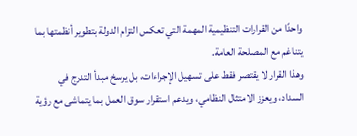واحدًا من القرارات التنظيمية المهمة التي تعكس التزام الدولة بتطوير أنظمتها بما يتناغم مع المصلحة العامة.
وهذا القرار لا يقتصر فقط على تسهيل الإجراءات، بل يرسخ مبدأ التدرج في السداد، ويعزز الامتثال النظامي، ويدعم استقرار سوق العمل بما يتماشى مع رؤية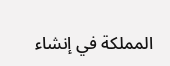المملكة في إنشاء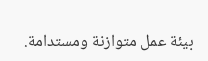بيئة عمل متوازنة ومستدامة.